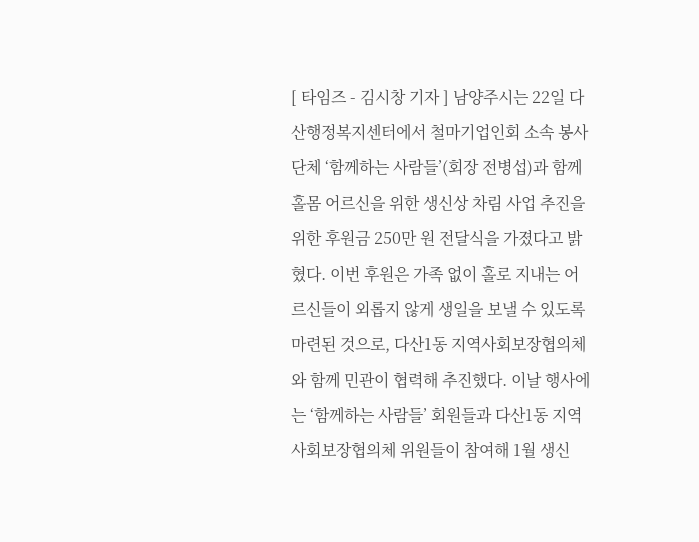[ 타임즈 - 김시창 기자 ] 남양주시는 22일 다산행정복지센터에서 철마기업인회 소속 봉사단체 ‘함께하는 사람들’(회장 전병섭)과 함께 홀몸 어르신을 위한 생신상 차림 사업 추진을 위한 후원금 250만 원 전달식을 가졌다고 밝혔다. 이번 후원은 가족 없이 홀로 지내는 어르신들이 외롭지 않게 생일을 보낼 수 있도록 마련된 것으로, 다산1동 지역사회보장협의체와 함께 민관이 협력해 추진했다. 이날 행사에는 ‘함께하는 사람들’ 회원들과 다산1동 지역사회보장협의체 위원들이 참여해 1월 생신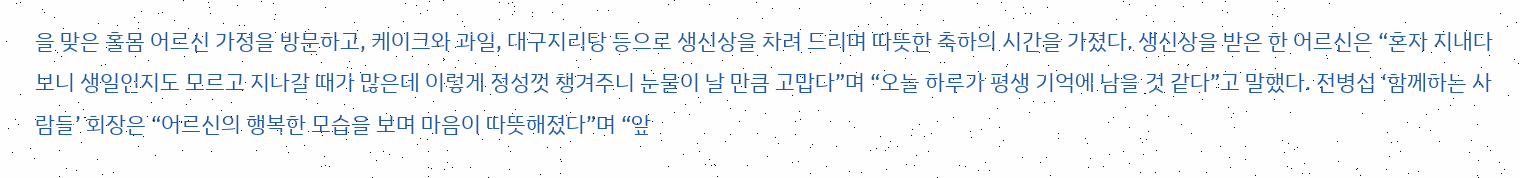을 맞은 홀몸 어르신 가정을 방문하고, 케이크와 과일, 대구지리탕 등으로 생신상을 차려 드리며 따뜻한 축하의 시간을 가졌다. 생신상을 받은 한 어르신은 “혼자 지내다 보니 생일인지도 모르고 지나갈 때가 많은데 이렇게 정성껏 챙겨주니 눈물이 날 만큼 고맙다”며 “오늘 하루가 평생 기억에 남을 것 같다”고 말했다. 전병섭 ‘함께하는 사람들’ 회장은 “어르신의 행복한 모습을 보며 마음이 따뜻해졌다”며 “앞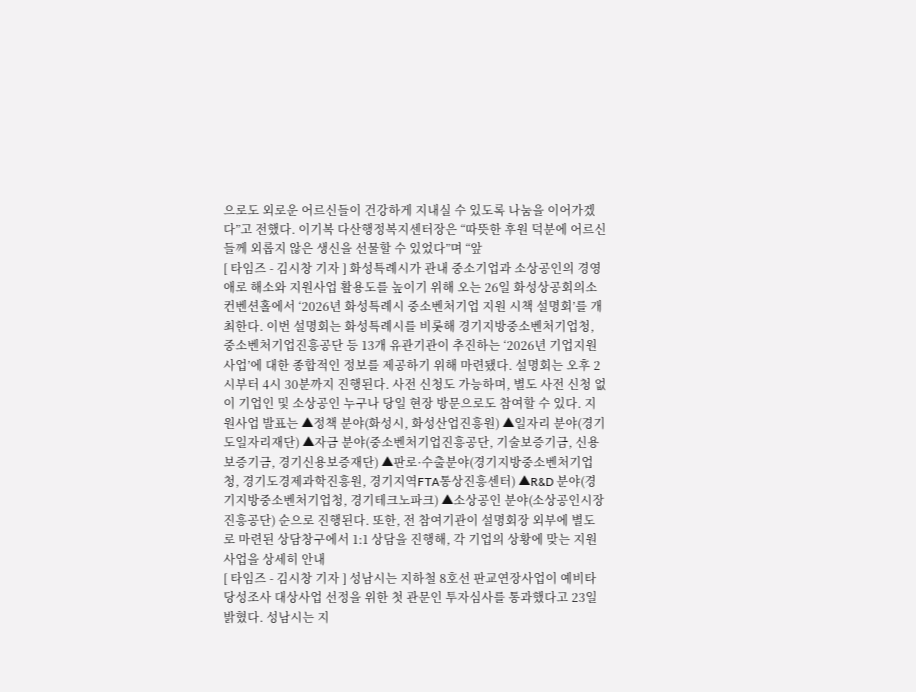으로도 외로운 어르신들이 건강하게 지내실 수 있도록 나눔을 이어가겠다”고 전했다. 이기복 다산행정복지센터장은 “따뜻한 후원 덕분에 어르신들께 외롭지 않은 생신을 선물할 수 있었다”며 “앞
[ 타임즈 - 김시창 기자 ] 화성특례시가 관내 중소기업과 소상공인의 경영 애로 해소와 지원사업 활용도를 높이기 위해 오는 26일 화성상공회의소 컨벤션홀에서 ‘2026년 화성특례시 중소벤처기업 지원 시책 설명회’를 개최한다. 이번 설명회는 화성특례시를 비롯해 경기지방중소벤처기업청, 중소벤처기업진흥공단 등 13개 유관기관이 추진하는 ‘2026년 기업지원 사업’에 대한 종합적인 정보를 제공하기 위해 마련됐다. 설명회는 오후 2시부터 4시 30분까지 진행된다. 사전 신청도 가능하며, 별도 사전 신청 없이 기업인 및 소상공인 누구나 당일 현장 방문으로도 참여할 수 있다. 지원사업 발표는 ▲정책 분야(화성시, 화성산업진흥원) ▲일자리 분야(경기도일자리재단) ▲자금 분야(중소벤처기업진흥공단, 기술보증기금, 신용보증기금, 경기신용보증재단) ▲판로·수출분야(경기지방중소벤처기업청, 경기도경제과학진흥원, 경기지역FTA통상진흥센터) ▲R&D 분야(경기지방중소벤처기업청, 경기테크노파크) ▲소상공인 분야(소상공인시장진흥공단) 순으로 진행된다. 또한, 전 참여기관이 설명회장 외부에 별도로 마련된 상담창구에서 1:1 상담을 진행해, 각 기업의 상황에 맞는 지원사업을 상세히 안내
[ 타임즈 - 김시창 기자 ] 성남시는 지하철 8호선 판교연장사업이 예비타당성조사 대상사업 선정을 위한 첫 관문인 투자심사를 통과했다고 23일 밝혔다. 성남시는 지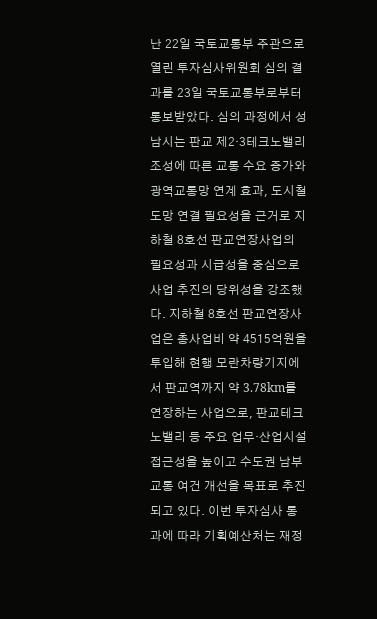난 22일 국토교통부 주관으로 열린 투자심사위원회 심의 결과를 23일 국토교통부로부터 통보받았다. 심의 과정에서 성남시는 판교 제2·3테크노밸리 조성에 따른 교통 수요 증가와 광역교통망 연계 효과, 도시철도망 연결 필요성을 근거로 지하철 8호선 판교연장사업의 필요성과 시급성을 중심으로 사업 추진의 당위성을 강조했다. 지하철 8호선 판교연장사업은 총사업비 약 4515억원을 투입해 현행 모란차량기지에서 판교역까지 약 3.78km를 연장하는 사업으로, 판교테크노밸리 등 주요 업무·산업시설 접근성을 높이고 수도권 남부 교통 여건 개선을 목표로 추진되고 있다. 이번 투자심사 통과에 따라 기획예산처는 재정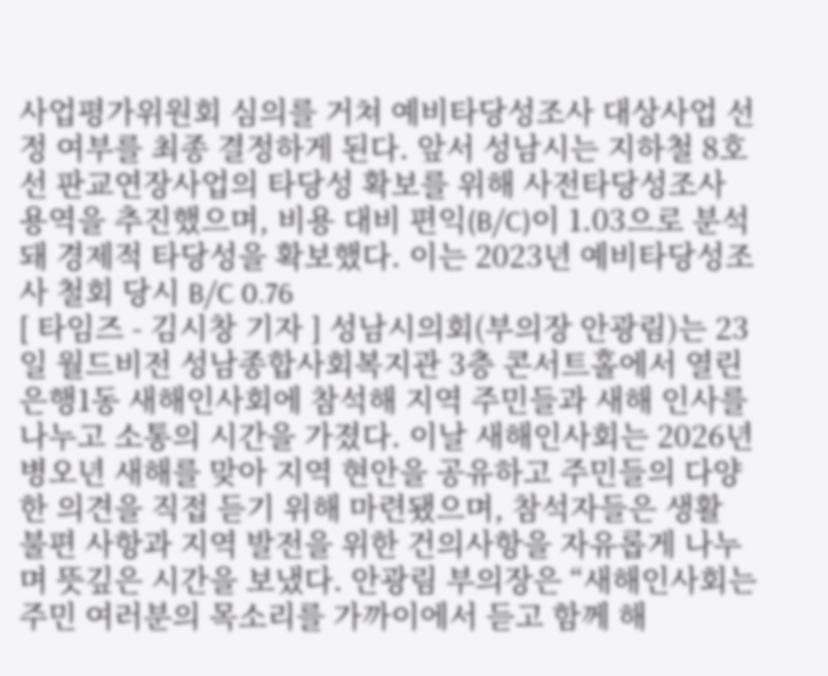사업평가위원회 심의를 거쳐 예비타당성조사 대상사업 선정 여부를 최종 결정하게 된다. 앞서 성남시는 지하철 8호선 판교연장사업의 타당성 확보를 위해 사전타당성조사 용역을 추진했으며, 비용 대비 편익(B/C)이 1.03으로 분석돼 경제적 타당성을 확보했다. 이는 2023년 예비타당성조사 철회 당시 B/C 0.76
[ 타임즈 - 김시창 기자 ] 성남시의회(부의장 안광림)는 23일 월드비전 성남종합사회복지관 3층 콘서트홀에서 열린 은행1동 새해인사회에 참석해 지역 주민들과 새해 인사를 나누고 소통의 시간을 가졌다. 이날 새해인사회는 2026년 병오년 새해를 맞아 지역 현안을 공유하고 주민들의 다양한 의견을 직접 듣기 위해 마련됐으며, 참석자들은 생활 불편 사항과 지역 발전을 위한 건의사항을 자유롭게 나누며 뜻깊은 시간을 보냈다. 안광림 부의장은 “새해인사회는 주민 여러분의 목소리를 가까이에서 듣고 함께 해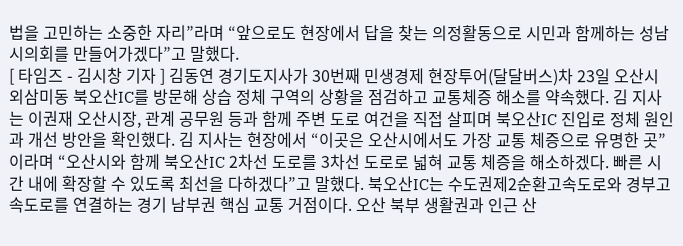법을 고민하는 소중한 자리”라며 “앞으로도 현장에서 답을 찾는 의정활동으로 시민과 함께하는 성남시의회를 만들어가겠다”고 말했다.
[ 타임즈 - 김시창 기자 ] 김동연 경기도지사가 30번째 민생경제 현장투어(달달버스)차 23일 오산시 외삼미동 북오산IC를 방문해 상습 정체 구역의 상황을 점검하고 교통체증 해소를 약속했다. 김 지사는 이권재 오산시장, 관계 공무원 등과 함께 주변 도로 여건을 직접 살피며 북오산IC 진입로 정체 원인과 개선 방안을 확인했다. 김 지사는 현장에서 “이곳은 오산시에서도 가장 교통 체증으로 유명한 곳”이라며 “오산시와 함께 북오산IC 2차선 도로를 3차선 도로로 넓혀 교통 체증을 해소하겠다. 빠른 시간 내에 확장할 수 있도록 최선을 다하겠다”고 말했다. 북오산IC는 수도권제2순환고속도로와 경부고속도로를 연결하는 경기 남부권 핵심 교통 거점이다. 오산 북부 생활권과 인근 산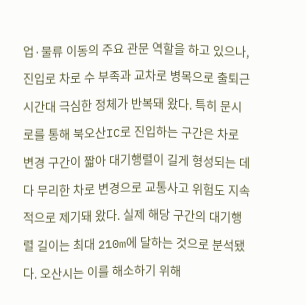업·물류 이동의 주요 관문 역할을 하고 있으나, 진입로 차로 수 부족과 교차로 병목으로 출퇴근 시간대 극심한 정체가 반복돼 왔다. 특히 문시로를 통해 북오산IC로 진입하는 구간은 차로 변경 구간이 짧아 대기행렬이 길게 형성되는 데다 무리한 차로 변경으로 교통사고 위험도 지속적으로 제기돼 왔다. 실제 해당 구간의 대기행렬 길이는 최대 210m에 달하는 것으로 분석됐다. 오산시는 이를 해소하기 위해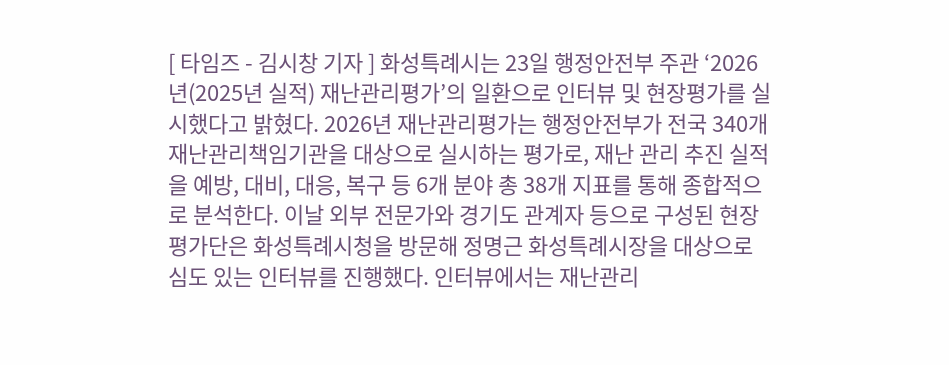[ 타임즈 - 김시창 기자 ] 화성특례시는 23일 행정안전부 주관 ‘2026년(2025년 실적) 재난관리평가’의 일환으로 인터뷰 및 현장평가를 실시했다고 밝혔다. 2026년 재난관리평가는 행정안전부가 전국 340개 재난관리책임기관을 대상으로 실시하는 평가로, 재난 관리 추진 실적을 예방, 대비, 대응, 복구 등 6개 분야 총 38개 지표를 통해 종합적으로 분석한다. 이날 외부 전문가와 경기도 관계자 등으로 구성된 현장 평가단은 화성특례시청을 방문해 정명근 화성특례시장을 대상으로 심도 있는 인터뷰를 진행했다. 인터뷰에서는 재난관리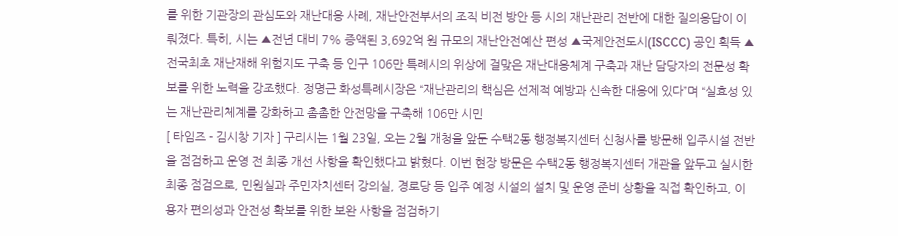를 위한 기관장의 관심도와 재난대응 사례, 재난안전부서의 조직 비전 방안 등 시의 재난관리 전반에 대한 질의응답이 이뤄졌다. 특히, 시는 ▲전년 대비 7% 증액된 3,692억 원 규모의 재난안전예산 편성 ▲국제안전도시(ISCCC) 공인 획득 ▲전국최초 재난재해 위험지도 구축 등 인구 106만 특례시의 위상에 걸맞은 재난대응체계 구축과 재난 담당자의 전문성 확보를 위한 노력을 강조했다. 정명근 화성특례시장은 “재난관리의 핵심은 선제적 예방과 신속한 대응에 있다”며 “실효성 있는 재난관리체계를 강화하고 촘촘한 안전망을 구축해 106만 시민
[ 타임즈 - 김시창 기자 ] 구리시는 1월 23일, 오는 2월 개청을 앞둔 수택2동 행정복지센터 신청사를 방문해 입주시설 전반을 점검하고 운영 전 최종 개선 사항을 확인했다고 밝혔다. 이번 현장 방문은 수택2동 행정복지센터 개관을 앞두고 실시한 최종 점검으로, 민원실과 주민자치센터 강의실, 경로당 등 입주 예정 시설의 설치 및 운영 준비 상황을 직접 확인하고, 이용자 편의성과 안전성 확보를 위한 보완 사항을 점검하기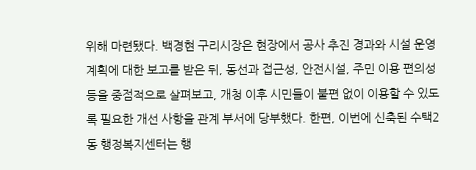위해 마련됐다. 백경현 구리시장은 현장에서 공사 추진 경과와 시설 운영 계획에 대한 보고를 받은 뒤, 동선과 접근성, 안전시설, 주민 이용 편의성 등을 중점적으로 살펴보고, 개청 이후 시민들이 불편 없이 이용할 수 있도록 필요한 개선 사항을 관계 부서에 당부했다. 한편, 이번에 신축된 수택2동 행정복지센터는 행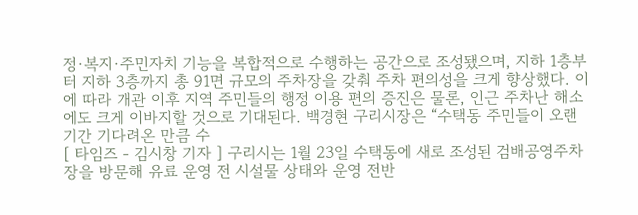정·복지·주민자치 기능을 복합적으로 수행하는 공간으로 조성됐으며, 지하 1층부터 지하 3층까지 총 91면 규모의 주차장을 갖춰 주차 편의성을 크게 향상했다. 이에 따라 개관 이후 지역 주민들의 행정 이용 편의 증진은 물론, 인근 주차난 해소에도 크게 이바지할 것으로 기대된다. 백경현 구리시장은 “수택동 주민들이 오랜 기간 기다려온 만큼 수
[ 타임즈 - 김시창 기자 ] 구리시는 1월 23일 수택동에 새로 조성된 검배공영주차장을 방문해 유료 운영 전 시설물 상태와 운영 전반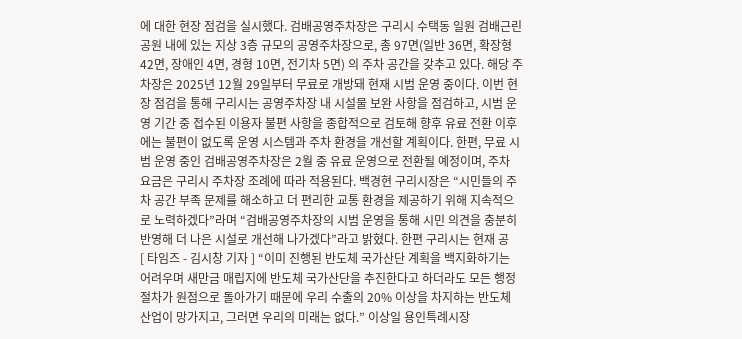에 대한 현장 점검을 실시했다. 검배공영주차장은 구리시 수택동 일원 검배근린공원 내에 있는 지상 3층 규모의 공영주차장으로, 총 97면(일반 36면, 확장형 42면, 장애인 4면, 경형 10면, 전기차 5면) 의 주차 공간을 갖추고 있다. 해당 주차장은 2025년 12월 29일부터 무료로 개방돼 현재 시범 운영 중이다. 이번 현장 점검을 통해 구리시는 공영주차장 내 시설물 보완 사항을 점검하고, 시범 운영 기간 중 접수된 이용자 불편 사항을 종합적으로 검토해 향후 유료 전환 이후에는 불편이 없도록 운영 시스템과 주차 환경을 개선할 계획이다. 한편, 무료 시범 운영 중인 검배공영주차장은 2월 중 유료 운영으로 전환될 예정이며, 주차 요금은 구리시 주차장 조례에 따라 적용된다. 백경현 구리시장은 “시민들의 주차 공간 부족 문제를 해소하고 더 편리한 교통 환경을 제공하기 위해 지속적으로 노력하겠다”라며 “검배공영주차장의 시범 운영을 통해 시민 의견을 충분히 반영해 더 나은 시설로 개선해 나가겠다”라고 밝혔다. 한편 구리시는 현재 공
[ 타임즈 - 김시창 기자 ] “이미 진행된 반도체 국가산단 계획을 백지화하기는 어려우며 새만금 매립지에 반도체 국가산단을 추진한다고 하더라도 모든 행정절차가 원점으로 돌아가기 때문에 우리 수출의 20% 이상을 차지하는 반도체 산업이 망가지고, 그러면 우리의 미래는 없다.” 이상일 용인특례시장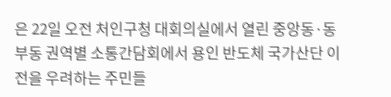은 22일 오전 처인구청 대회의실에서 열린 중앙동·동부동 권역별 소통간담회에서 용인 반도체 국가산단 이전을 우려하는 주민들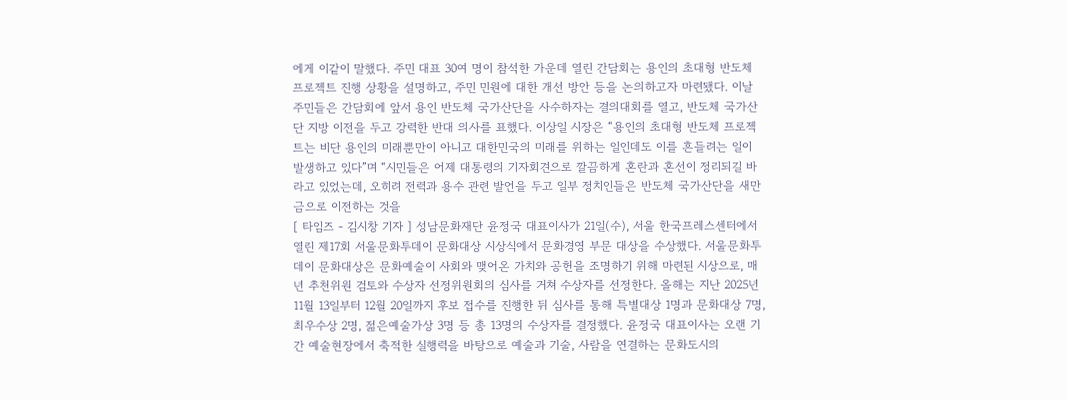에게 이같이 말했다. 주민 대표 30여 명이 참석한 가운데 열린 간담회는 용인의 초대형 반도체 프로젝트 진행 상황을 설명하고, 주민 민원에 대한 개선 방안 등을 논의하고자 마련됐다. 이날 주민들은 간담회에 앞서 용인 반도체 국가산단을 사수하자는 결의대회를 열고, 반도체 국가산단 지방 이전을 두고 강력한 반대 의사를 표했다. 이상일 시장은 “용인의 초대형 반도체 프로젝트는 비단 용인의 미래뿐만이 아니고 대한민국의 미래를 위하는 일인데도 이를 흔들려는 일이 발생하고 있다”며 “시민들은 어제 대통령의 기자회견으로 깔끔하게 혼란과 혼선이 정리되길 바라고 있었는데, 오히려 전력과 용수 관련 발언을 두고 일부 정치인들은 반도체 국가산단을 새만금으로 이전하는 것을
[ 타임즈 - 김시창 기자 ] 성남문화재단 윤정국 대표이사가 21일(수), 서울 한국프레스센터에서 열린 제17회 서울문화투데이 문화대상 시상식에서 문화경영 부문 대상을 수상했다. 서울문화투데이 문화대상은 문화예술이 사회와 맺어온 가치와 공헌을 조명하기 위해 마련된 시상으로, 매년 추천위원 검토와 수상자 선정위원회의 심사를 거쳐 수상자를 선정한다. 올해는 지난 2025년 11월 13일부터 12월 20일까지 후보 접수를 진행한 뒤 심사를 통해 특별대상 1명과 문화대상 7명, 최우수상 2명, 젊은예술가상 3명 등 총 13명의 수상자를 결정했다. 윤정국 대표이사는 오랜 기간 예술현장에서 축적한 실행력을 바탕으로 예술과 기술, 사람을 연결하는 문화도시의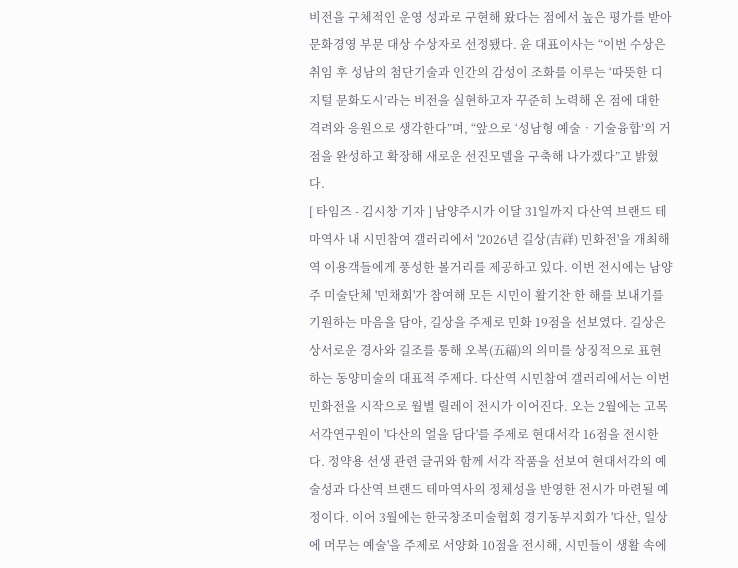비전을 구체적인 운영 성과로 구현해 왔다는 점에서 높은 평가를 받아 문화경영 부문 대상 수상자로 선정됐다. 윤 대표이사는 “이번 수상은 취임 후 성남의 첨단기술과 인간의 감성이 조화를 이루는 ‘따뜻한 디지털 문화도시’라는 비전을 실현하고자 꾸준히 노력해 온 점에 대한 격려와 응원으로 생각한다”며, “앞으로 ‘성남형 예술‧기술융합’의 거점을 완성하고 확장해 새로운 선진모델을 구축해 나가겠다”고 밝혔다.
[ 타임즈 - 김시창 기자 ] 남양주시가 이달 31일까지 다산역 브랜드 테마역사 내 시민참여 갤러리에서 '2026년 길상(吉祥) 민화전'을 개최해 역 이용객들에게 풍성한 볼거리를 제공하고 있다. 이번 전시에는 남양주 미술단체 '민채회'가 참여해 모든 시민이 활기찬 한 해를 보내기를 기원하는 마음을 담아, 길상을 주제로 민화 19점을 선보였다. 길상은 상서로운 경사와 길조를 통해 오복(五福)의 의미를 상징적으로 표현하는 동양미술의 대표적 주제다. 다산역 시민참여 갤러리에서는 이번 민화전을 시작으로 월별 릴레이 전시가 이어진다. 오는 2월에는 고목서각연구원이 '다산의 얼을 담다'를 주제로 현대서각 16점을 전시한다. 정약용 선생 관련 글귀와 함께 서각 작품을 선보여 현대서각의 예술성과 다산역 브랜드 테마역사의 정체성을 반영한 전시가 마련될 예정이다. 이어 3월에는 한국창조미술협회 경기동부지회가 '다산, 일상에 머무는 예술'을 주제로 서양화 10점을 전시해, 시민들이 생활 속에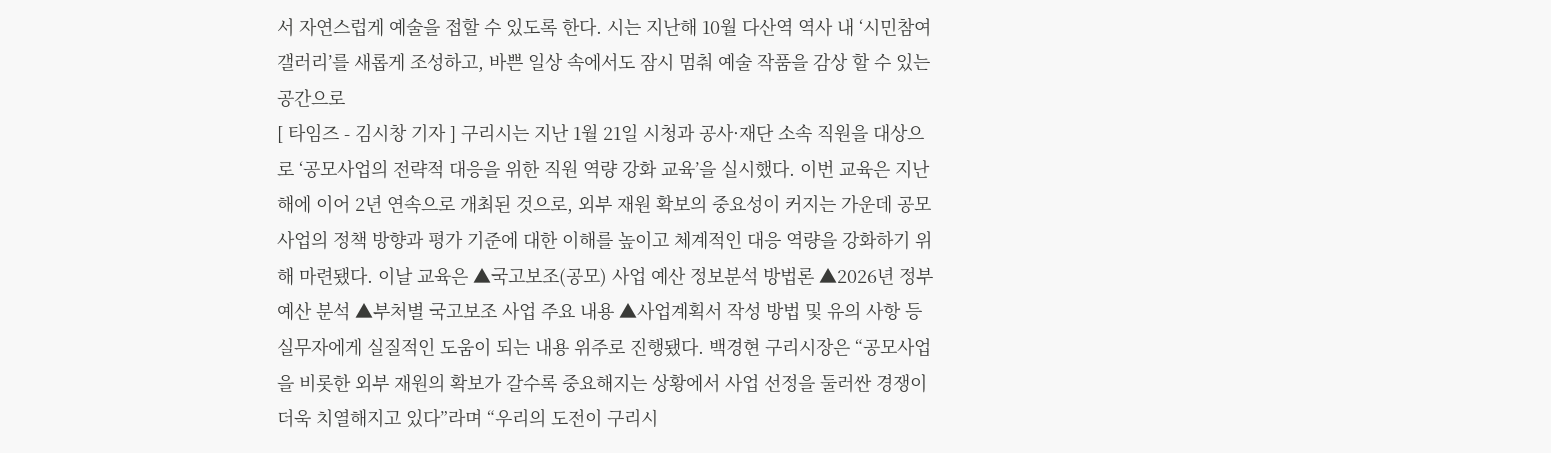서 자연스럽게 예술을 접할 수 있도록 한다. 시는 지난해 10월 다산역 역사 내 ‘시민참여 갤러리’를 새롭게 조성하고, 바쁜 일상 속에서도 잠시 멈춰 예술 작품을 감상 할 수 있는 공간으로
[ 타임즈 - 김시창 기자 ] 구리시는 지난 1월 21일 시청과 공사·재단 소속 직원을 대상으로 ‘공모사업의 전략적 대응을 위한 직원 역량 강화 교육’을 실시했다. 이번 교육은 지난해에 이어 2년 연속으로 개최된 것으로, 외부 재원 확보의 중요성이 커지는 가운데 공모사업의 정책 방향과 평가 기준에 대한 이해를 높이고 체계적인 대응 역량을 강화하기 위해 마련됐다. 이날 교육은 ▲국고보조(공모) 사업 예산 정보분석 방법론 ▲2026년 정부 예산 분석 ▲부처별 국고보조 사업 주요 내용 ▲사업계획서 작성 방법 및 유의 사항 등 실무자에게 실질적인 도움이 되는 내용 위주로 진행됐다. 백경현 구리시장은 “공모사업을 비롯한 외부 재원의 확보가 갈수록 중요해지는 상황에서 사업 선정을 둘러싼 경쟁이 더욱 치열해지고 있다”라며 “우리의 도전이 구리시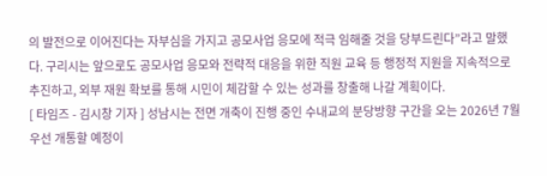의 발전으로 이어진다는 자부심을 가지고 공모사업 응모에 적극 임해줄 것을 당부드린다”라고 말했다. 구리시는 앞으로도 공모사업 응모와 전략적 대응을 위한 직원 교육 등 행정적 지원을 지속적으로 추진하고, 외부 재원 확보를 통해 시민이 체감할 수 있는 성과를 창출해 나갈 계획이다.
[ 타임즈 - 김시창 기자 ] 성남시는 전면 개축이 진행 중인 수내교의 분당방향 구간을 오는 2026년 7월 우선 개통할 예정이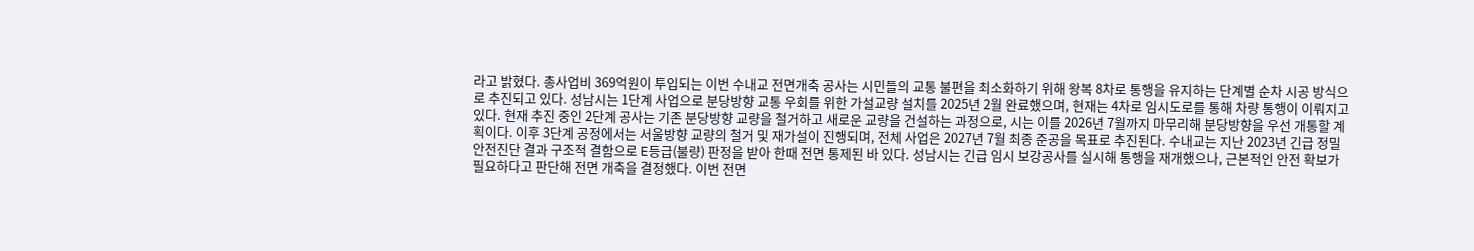라고 밝혔다. 총사업비 369억원이 투입되는 이번 수내교 전면개축 공사는 시민들의 교통 불편을 최소화하기 위해 왕복 8차로 통행을 유지하는 단계별 순차 시공 방식으로 추진되고 있다. 성남시는 1단계 사업으로 분당방향 교통 우회를 위한 가설교량 설치를 2025년 2월 완료했으며, 현재는 4차로 임시도로를 통해 차량 통행이 이뤄지고 있다. 현재 추진 중인 2단계 공사는 기존 분당방향 교량을 철거하고 새로운 교량을 건설하는 과정으로, 시는 이를 2026년 7월까지 마무리해 분당방향을 우선 개통할 계획이다. 이후 3단계 공정에서는 서울방향 교량의 철거 및 재가설이 진행되며, 전체 사업은 2027년 7월 최종 준공을 목표로 추진된다. 수내교는 지난 2023년 긴급 정밀안전진단 결과 구조적 결함으로 E등급(불량) 판정을 받아 한때 전면 통제된 바 있다. 성남시는 긴급 임시 보강공사를 실시해 통행을 재개했으나, 근본적인 안전 확보가 필요하다고 판단해 전면 개축을 결정했다. 이번 전면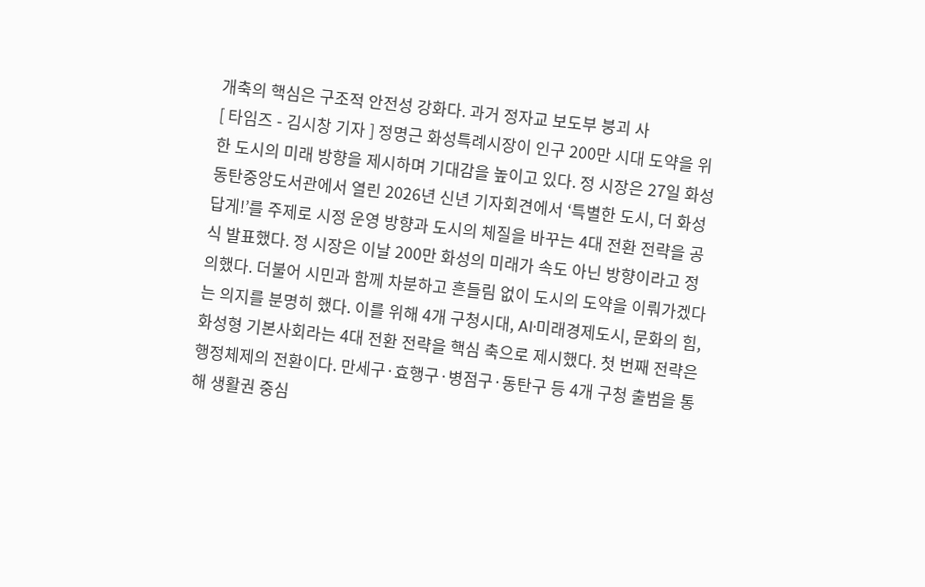개축의 핵심은 구조적 안전성 강화다. 과거 정자교 보도부 붕괴 사
[ 타임즈 - 김시창 기자 ] 정명근 화성특례시장이 인구 200만 시대 도약을 위한 도시의 미래 방향을 제시하며 기대감을 높이고 있다. 정 시장은 27일 화성동탄중앙도서관에서 열린 2026년 신년 기자회견에서 ‘특별한 도시, 더 화성답게!’를 주제로 시정 운영 방향과 도시의 체질을 바꾸는 4대 전환 전략을 공식 발표했다. 정 시장은 이날 200만 화성의 미래가 속도 아닌 방향이라고 정의했다. 더불어 시민과 함께 차분하고 흔들림 없이 도시의 도약을 이뤄가겠다는 의지를 분명히 했다. 이를 위해 4개 구청시대, AI·미래경제도시, 문화의 힘, 화성형 기본사회라는 4대 전환 전략을 핵심 축으로 제시했다. 첫 번째 전략은 행정체제의 전환이다. 만세구·효행구·병점구·동탄구 등 4개 구청 출범을 통해 생활권 중심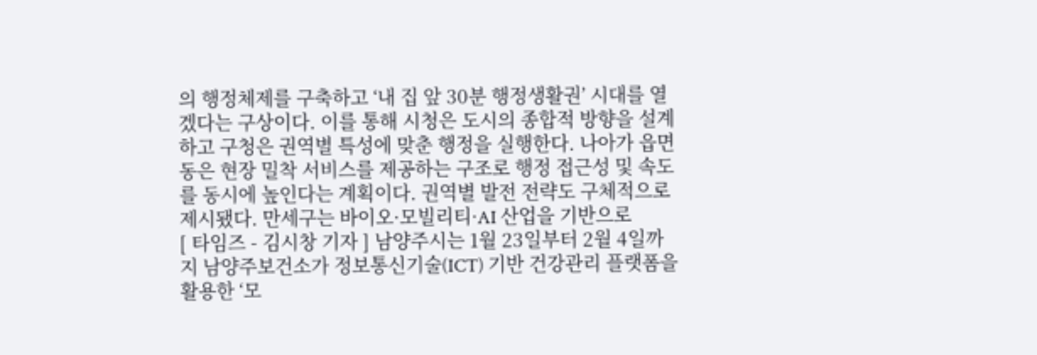의 행정체제를 구축하고 ‘내 집 앞 30분 행정생활권’ 시대를 열겠다는 구상이다. 이를 통해 시청은 도시의 종합적 방향을 설계하고 구청은 권역별 특성에 맞춘 행정을 실행한다. 나아가 읍면동은 현장 밀착 서비스를 제공하는 구조로 행정 접근성 및 속도를 동시에 높인다는 계획이다. 권역별 발전 전략도 구체적으로 제시됐다. 만세구는 바이오·모빌리티·AI 산업을 기반으로
[ 타임즈 - 김시창 기자 ] 남양주시는 1월 23일부터 2월 4일까지 남양주보건소가 정보통신기술(ICT) 기반 건강관리 플랫폼을 활용한 ‘모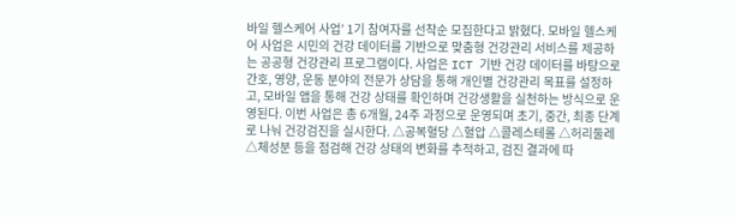바일 헬스케어 사업’ 1기 참여자를 선착순 모집한다고 밝혔다. 모바일 헬스케어 사업은 시민의 건강 데이터를 기반으로 맞춤형 건강관리 서비스를 제공하는 공공형 건강관리 프로그램이다. 사업은 ICT 기반 건강 데이터를 바탕으로 간호, 영양, 운동 분야의 전문가 상담을 통해 개인별 건강관리 목표를 설정하고, 모바일 앱을 통해 건강 상태를 확인하며 건강생활을 실천하는 방식으로 운영된다. 이번 사업은 총 6개월, 24주 과정으로 운영되며 초기, 중간, 최종 단계로 나눠 건강검진을 실시한다. △공복혈당 △혈압 △콜레스테롤 △허리둘레 △체성분 등을 점검해 건강 상태의 변화를 추적하고, 검진 결과에 따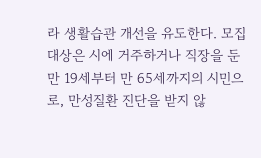라 생활습관 개선을 유도한다. 모집 대상은 시에 거주하거나 직장을 둔 만 19세부터 만 65세까지의 시민으로, 만성질환 진단을 받지 않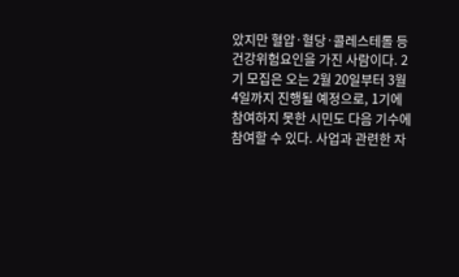았지만 혈압·혈당·콜레스테롤 등 건강위험요인을 가진 사람이다. 2기 모집은 오는 2월 20일부터 3월 4일까지 진행될 예정으로, 1기에 참여하지 못한 시민도 다음 기수에 참여할 수 있다. 사업과 관련한 자